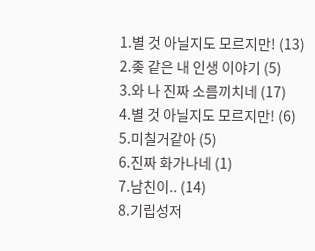1.별 것 아닐지도 모르지만! (13)
2.좆 같은 내 인생 이야기 (5)
3.와 나 진짜 소름끼치네 (17)
4.별 것 아닐지도 모르지만! (6)
5.미칠거같아 (5)
6.진짜 화가나네 (1)
7.남친이.. (14)
8.기립성저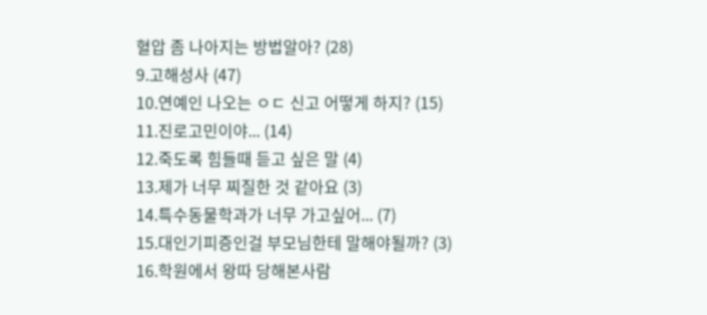혈압 좀 나아지는 방법알아? (28)
9.고해성사 (47)
10.연예인 나오는 ㅇㄷ 신고 어떻게 하지? (15)
11.진로고민이야... (14)
12.죽도록 힘들때 듣고 싶은 말 (4)
13.제가 너무 찌질한 것 같아요 (3)
14.특수동물학과가 너무 가고싶어... (7)
15.대인기피증인걸 부모님한테 말해야될까? (3)
16.학원에서 왕따 당해본사람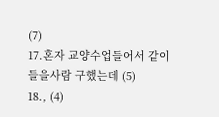(7)
17.혼자 교양수업들어서 같이들을사람 구했는데 (5)
18., (4)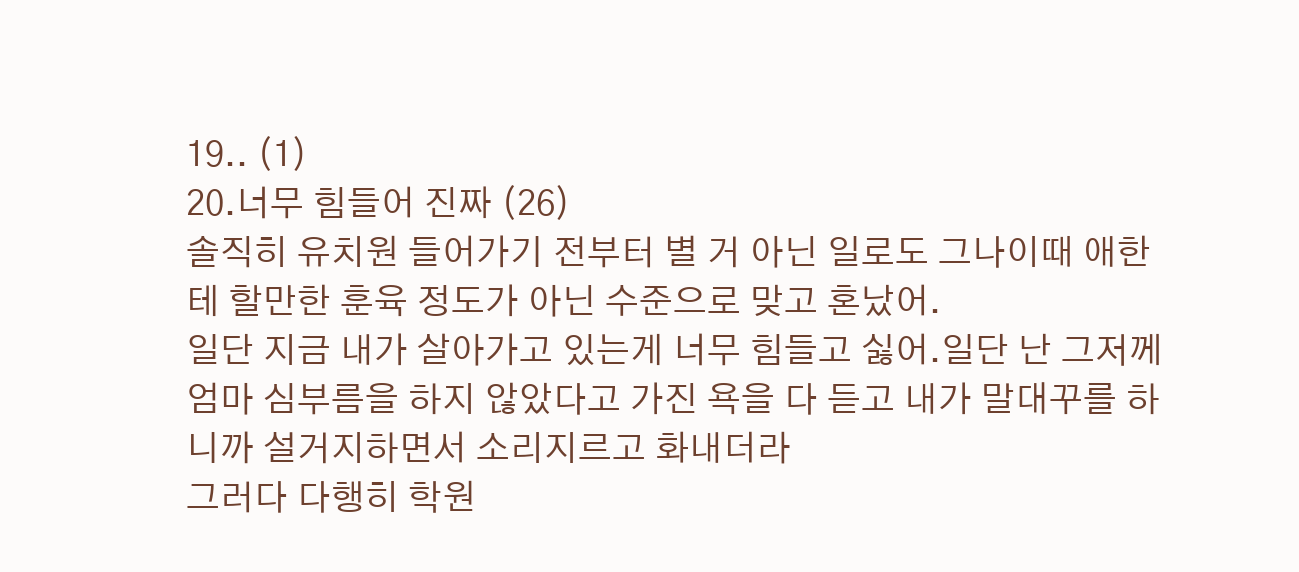19.. (1)
20.너무 힘들어 진짜 (26)
솔직히 유치원 들어가기 전부터 별 거 아닌 일로도 그나이때 애한테 할만한 훈육 정도가 아닌 수준으로 맞고 혼났어.
일단 지금 내가 살아가고 있는게 너무 힘들고 싫어.일단 난 그저께 엄마 심부름을 하지 않았다고 가진 욕을 다 듣고 내가 말대꾸를 하니까 설거지하면서 소리지르고 화내더라
그러다 다행히 학원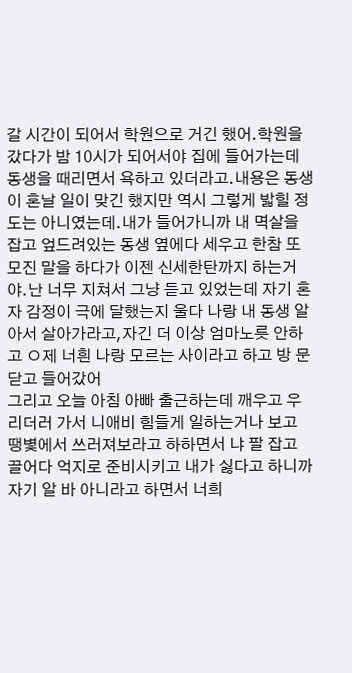갈 시간이 되어서 학원으로 거긴 했어.학원을 갔다가 밤 10시가 되어서야 집에 들어가는데 동생을 때리면서 욕하고 있더라고.내용은 동생이 혼날 일이 맞긴 했지만 역시 그렇게 밟힐 정도는 아니였는데.내가 들어가니까 내 멱살을 잡고 엎드려있는 동생 옆에다 세우고 한참 또 모진 말을 하다가 이젠 신세한탄까지 하는거야.난 너무 지쳐서 그냥 듣고 있었는데 자기 혼자 감정이 극에 달했는지 울다 나랑 내 동생 알아서 살아가라고,자긴 더 이상 엄마노릇 안하고 ㅇ제 너흰 나랑 모르는 사이라고 하고 방 문 닫고 들어갔어
그리고 오늘 아침 아빠 출근하는데 깨우고 우리더러 가서 니애비 힘들게 일하는거나 보고 땡볓에서 쓰러져보라고 하하면서 냐 팔 잡고 끌어다 억지로 준비시키고 내가 싫다고 하니까 자기 알 바 아니라고 하면서 너희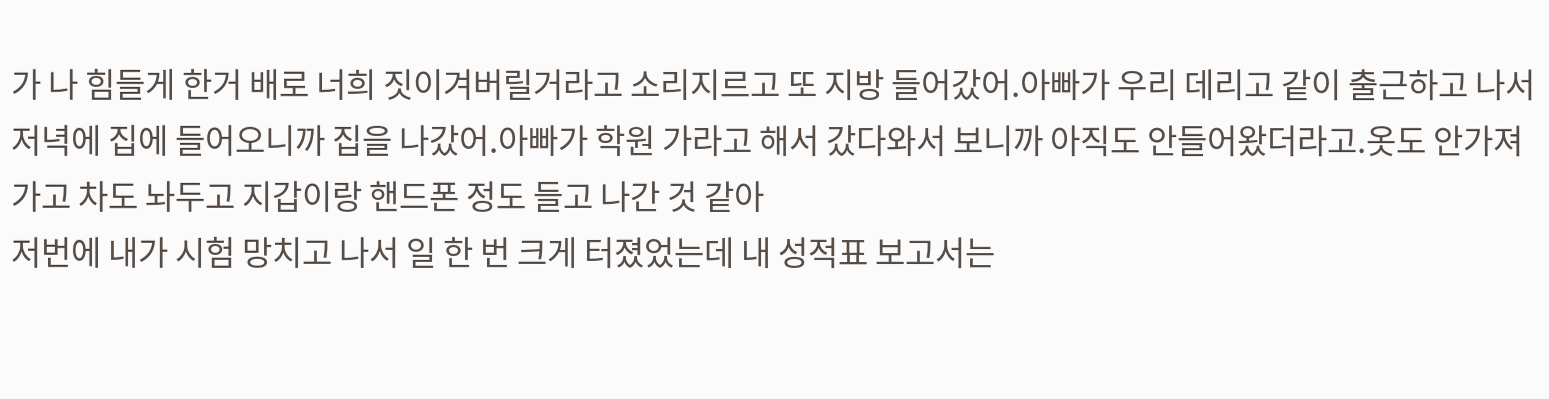가 나 힘들게 한거 배로 너희 짓이겨버릴거라고 소리지르고 또 지방 들어갔어.아빠가 우리 데리고 같이 출근하고 나서 저녁에 집에 들어오니까 집을 나갔어.아빠가 학원 가라고 해서 갔다와서 보니까 아직도 안들어왔더라고.옷도 안가져가고 차도 놔두고 지갑이랑 핸드폰 정도 들고 나간 것 같아
저번에 내가 시험 망치고 나서 일 한 번 크게 터졌었는데 내 성적표 보고서는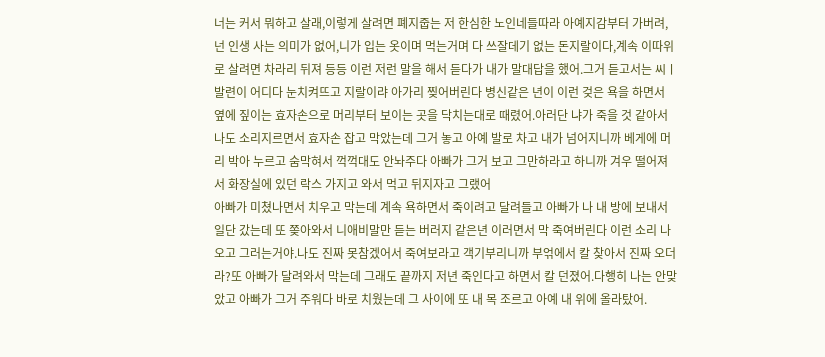너는 커서 뭐하고 살래,이렇게 살려면 폐지줍는 저 한심한 노인네들따라 아예지감부터 가버려,넌 인생 사는 의미가 없어,니가 입는 옷이며 먹는거며 다 쓰잘데기 없는 돈지랄이다,계속 이따위로 살려면 차라리 뒤져 등등 이런 저런 말을 해서 듣다가 내가 말대답을 했어.그거 듣고서는 씨ㅣ발련이 어디다 눈치켜뜨고 지랄이랴 아가리 찢어버린다 병신같은 년이 이런 겆은 욕을 하면서 옆에 짚이는 효자손으로 머리부터 보이는 곳을 닥치는대로 때렸어.아러단 냐가 죽을 것 같아서 나도 소리지르면서 효자손 잡고 막았는데 그거 놓고 아예 발로 차고 내가 넘어지니까 베게에 머리 박아 누르고 숨막혀서 꺽꺽대도 안놔주다 아빠가 그거 보고 그만하라고 하니까 겨우 떨어져서 화장실에 있던 락스 가지고 와서 먹고 뒤지자고 그랬어
아빠가 미쳤나면서 치우고 막는데 계속 욕하면서 죽이려고 달려들고 아빠가 나 내 방에 보내서 일단 갔는데 또 쫒아와서 니애비말만 듣는 버러지 같은년 이러면서 막 죽여버린다 이런 소리 나오고 그러는거야.나도 진짜 못참겠어서 죽여보라고 객기부리니까 부얶에서 칼 찾아서 진짜 오더라?또 아빠가 달려와서 막는데 그래도 끝까지 저년 죽인다고 하면서 칼 던졌어.다행히 나는 안맞았고 아빠가 그거 주워다 바로 치웠는데 그 사이에 또 내 목 조르고 아예 내 위에 올라탔어.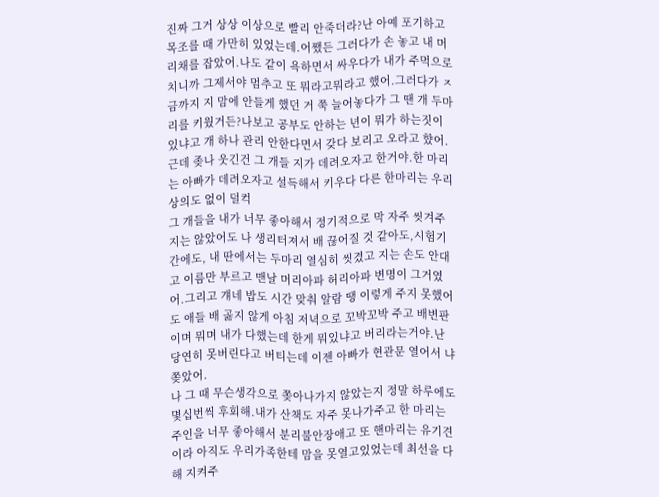진짜 그거 상상 이상으로 빨리 안죽더라?난 아예 포기하고 목조를 때 가만히 있었는데.어쨌든 그러다가 손 놓고 내 머리채를 잡았어.나도 같이 욕하면서 싸우다가 내가 주먹으로 치니까 그제서야 멈추고 또 뭐라고뭐라고 했어.그러다가 ㅈ금까지 지 맘에 안들게 했던 거 쭉 늘어놓다가 그 땐 개 두마리를 키웠거든?나보고 공부도 안하는 년이 뭐가 하는짓이 있냐고 개 하나 관리 안한다면서 갖다 보리고 오라고 햤어.근데 좆나 웃긴건 그 개들 지가 데려오자고 한거야.한 마리는 아빠가 데려오자고 설득해서 키우다 다른 한마리는 우리 상의도 없이 덜컥
그 개들을 내가 너무 좋아해서 정기적으로 막 자주 씻겨주지는 않았어도 나 생리터져서 배 끊어질 것 같아도,시험기간에도, 내 딴에서는 두마리 열심히 씻겼고 지는 손도 안대고 이름만 부르고 맨날 머리아파 허리아파 변명이 그거였어.그리고 걔네 밥도 시간 맞춰 알람 땡 이렇게 주지 못했어도 애들 배 곯지 않게 아침 저녁으로 꼬박꼬박 주고 배변판이며 뭐며 내가 다했는데 한게 뭐있냐고 버리라는거야.난 당연히 못버린다고 버티는데 이젠 아빠가 현관문 열어서 냐 쫒았어.
나 그 때 무슨생각으로 쫒아나가지 않았는지 정말 하루에도 몇십번씩 후회해.내가 산책도 자주 못나가주고 한 마리는 주인을 너무 좋아해서 분리불안장애고 또 핸마리는 유기견이라 아직도 우리가족한테 맘을 못열고있었는데 최선을 다해 지켜주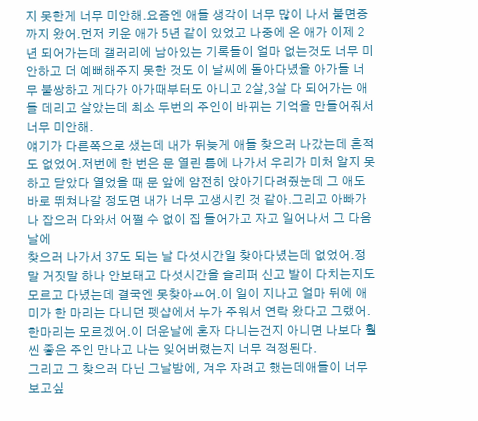지 못한게 너무 미안해.요즘엔 애들 생각이 너무 많이 나서 불면증까지 왔어.먼저 키운 애가 5년 같이 있었고 나중에 온 애가 이제 2년 되어가는데 갤러리에 남아있는 기록들이 얼마 없는것도 너무 미안하고 더 예뻐해주지 못한 것도 이 날씨에 돌아다녔을 아가들 너무 불쌍하고 게다가 아가때부터도 아니고 2살,3살 다 되어가는 애들 데리고 살았는데 최소 두번의 주인이 바뀌는 기억을 만들어줘서 너무 미안해.
얘기가 다른쪽으로 샜는데 내가 뒤늦게 애들 찾으러 나갔는데 흔적도 없었어.저번에 한 번은 문 열린 틈에 나가서 우리가 미처 알지 못하고 닫았다 열었을 때 문 앞에 얌전히 앉아기다려줬눈데 그 애도 바로 뛰쳐나갈 정도면 내가 너무 고생시킨 것 같아.그리고 아빠가 나 잡으러 다와서 어쩔 수 없이 집 들어가고 자고 일어나서 그 다음날에
찾으러 나가서 37도 되는 날 다섯시간일 찾아다녔는데 없었어.정말 거짓말 하나 안보태고 다섯시간을 슬리퍼 신고 발이 다치는지도 모르고 다녔는데 결국엔 못찾아ㅛ어.이 일이 지나고 얼마 뒤에 애미가 한 마리는 다니던 펫샵에서 누가 주워서 연락 왔다고 그랬어.한마리는 모르겠어.이 더운날에 혼자 다니는건지 아니면 나보다 훨씬 좋은 주인 만나고 나는 잊어버렸는지 너무 걱정된다.
그리고 그 찾으러 다닌 그날밤에, 겨우 자려고 했는데애들이 너무 보고싶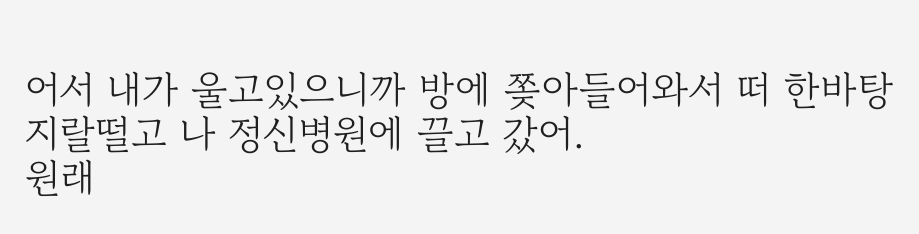어서 내가 울고있으니까 방에 쫒아들어와서 떠 한바탕 지랄떨고 나 정신병원에 끌고 갔어.
원래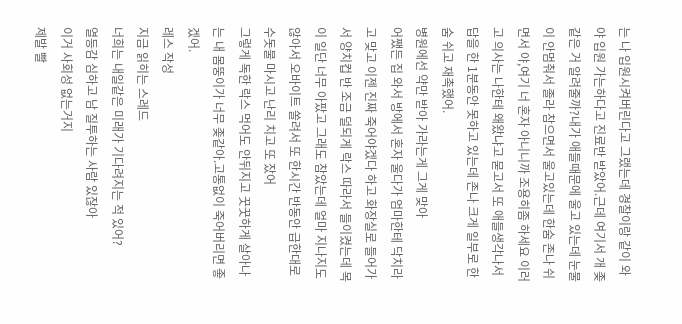는 나 입원시켜버린다고 그랬는데 경찰이랑 같이 와야 입원 가는하다고 진료반 받았어.근데 여기서 개 좆같은 거 알려줄까?내가 애들때문에 울고 있는데 눈물이 안멈춰서 졸라 참으면서 울고있는데 한숨 존나 쉬면서 야,여기 너 혼자 아니니까 조용히좀 하세요 이러고 의사는 나한테 왜왔냐고 묻고서 또 애들생각나서 답을 한 1분동안 못하고 있는데 존나 크게 일부로 한숨 쉬고 재촉했어.
병원에선 약만 받아 가라는게 그게 맞아
어쨌든 집 와서 방에서 혼자 울다가 엄마한테 닥치라고 맞고 이젠 진짜 죽어야겠다 하고 화장실로 들어가서 양치컵 반 조금 덜되게 락스 따라서 들이켰는데 목이 일단 너무 아팠고 그래도 참았는데 얼마 지나지도 않아서 오바이트 쏠려서 또 한시간 반동안 급한대로 수돗물 마시고 난리 치고 또 잤어
그렇게 독한 락스 먹어도 안뒤지고 꿋꿋하게 살아나는 내 몸뚱이가 너무 좆같아.고통없이 죽어버리면 좋겠어.
레스 작성
지금 읽히는 스레드
너희는 내일같은 미래가 기다려지는 적 있어?
열등감 심하고 남 질투하는 사람 있잖아
이거 사회성 없는거지
제발 빨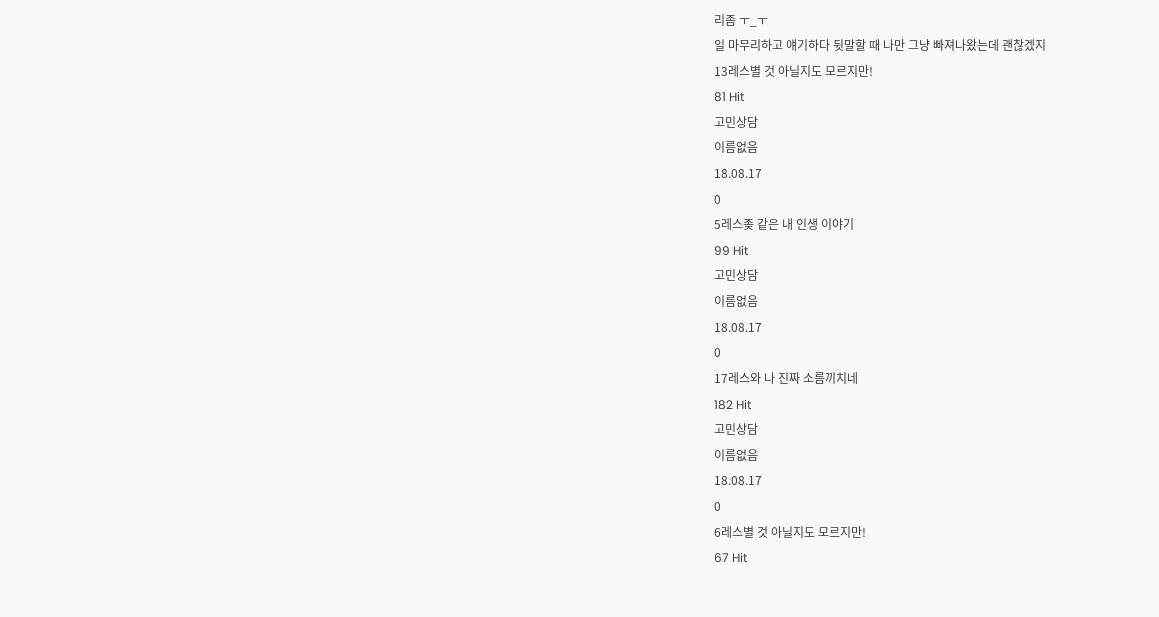리좀 ㅜ_ㅜ
일 마무리하고 얘기하다 뒷말할 때 나만 그냥 빠져나왔는데 괜찮겠지
13레스별 것 아닐지도 모르지만!
81 Hit
고민상담
이름없음
18.08.17
0
5레스좆 같은 내 인생 이야기
99 Hit
고민상담
이름없음
18.08.17
0
17레스와 나 진짜 소름끼치네
182 Hit
고민상담
이름없음
18.08.17
0
6레스별 것 아닐지도 모르지만!
67 Hit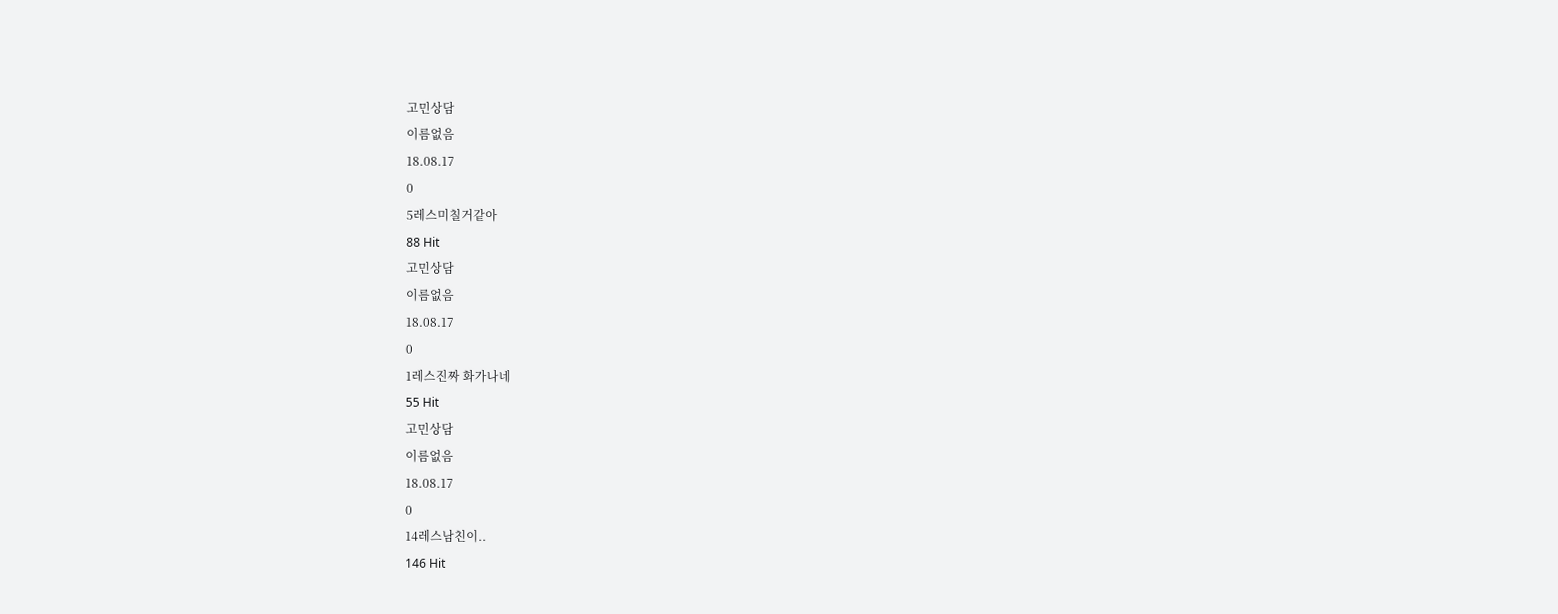고민상담
이름없음
18.08.17
0
5레스미칠거같아
88 Hit
고민상담
이름없음
18.08.17
0
1레스진짜 화가나네
55 Hit
고민상담
이름없음
18.08.17
0
14레스남친이..
146 Hit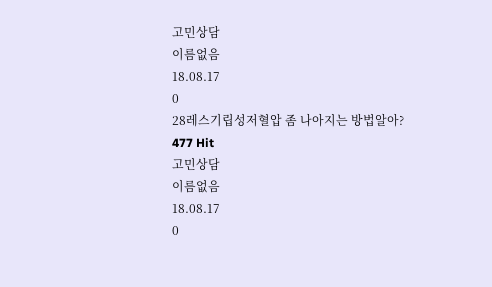고민상담
이름없음
18.08.17
0
28레스기립성저혈압 좀 나아지는 방법알아?
477 Hit
고민상담
이름없음
18.08.17
0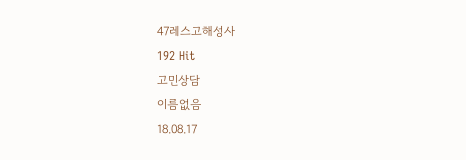47레스고해성사
192 Hit
고민상담
이름없음
18.08.17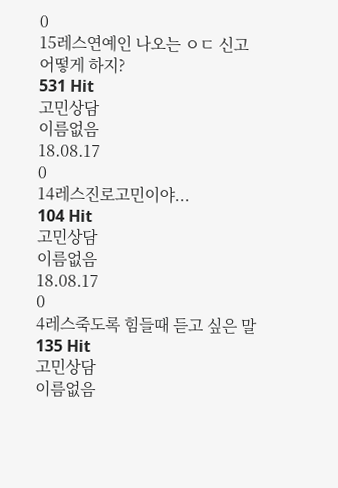0
15레스연예인 나오는 ㅇㄷ 신고 어떻게 하지?
531 Hit
고민상담
이름없음
18.08.17
0
14레스진로고민이야...
104 Hit
고민상담
이름없음
18.08.17
0
4레스죽도록 힘들때 듣고 싶은 말
135 Hit
고민상담
이름없음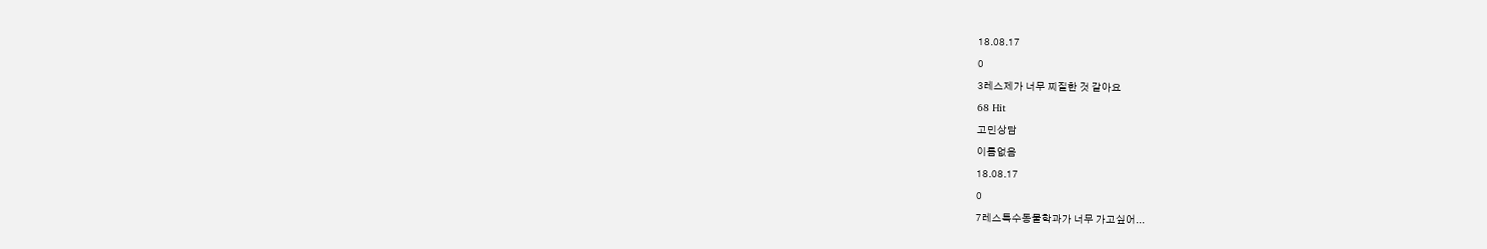18.08.17
0
3레스제가 너무 찌질한 것 같아요
68 Hit
고민상담
이름없음
18.08.17
0
7레스특수동물학과가 너무 가고싶어...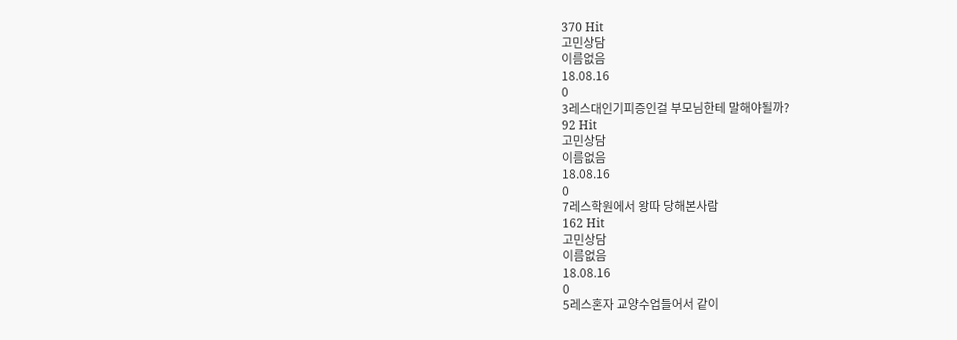370 Hit
고민상담
이름없음
18.08.16
0
3레스대인기피증인걸 부모님한테 말해야될까?
92 Hit
고민상담
이름없음
18.08.16
0
7레스학원에서 왕따 당해본사람
162 Hit
고민상담
이름없음
18.08.16
0
5레스혼자 교양수업들어서 같이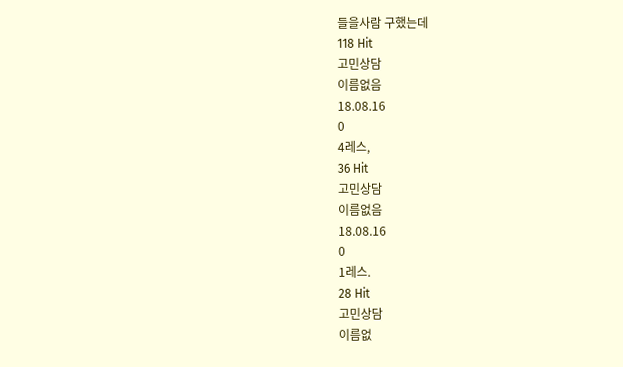들을사람 구했는데
118 Hit
고민상담
이름없음
18.08.16
0
4레스,
36 Hit
고민상담
이름없음
18.08.16
0
1레스.
28 Hit
고민상담
이름없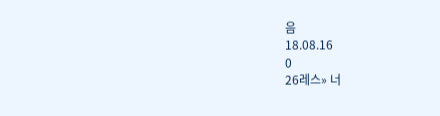음
18.08.16
0
26레스» 너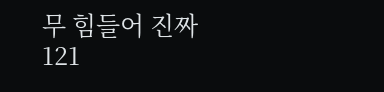무 힘들어 진짜
121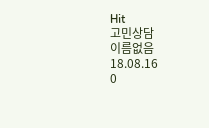Hit
고민상담
이름없음
18.08.16
0